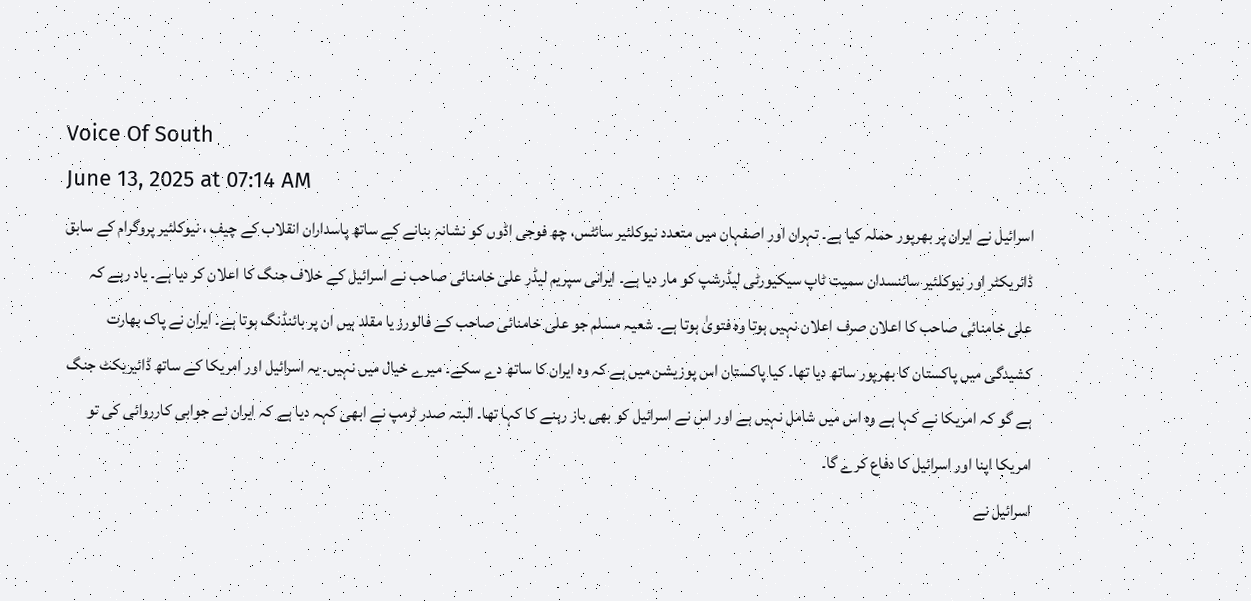Voice Of South
June 13, 2025 at 07:14 AM
اسرائیل نے ایران پر بھرپور حملہ کیا ہے۔ تہران اور اصفہان میں متعدد نیوکلئیر سائٹس، چھ فوجی اڈوں کو نشانہ بنانے کے ساتھ پاسداران انقلاب کے چیف ، نیوکلئیر پروگرام کے سابق ڈائریکٹر اور نیوکلئیر سائنسدان سمیت ٹاپ سیکیورٹی لیڈرشپ کو مار دیا ہے۔ ایرانی سپریم لیڈر علی خامنائی صاحب نے اسرائیل کے خلاف جنگ کا اعلان کر دیا ہے۔ یاد رہے کہ علی خامنائی صاحب کا اعلان صرف اعلان نہیں ہوتا وہ فتویٰ ہوتا ہے۔ شعیہ مسلم جو علی خامنائی صاحب کے فالورز یا مقلد ہیں ان پر بائنڈنگ ہوتا ہے۔ ایران نے پاک بھارت کشیدگی میں پاکستان کا بھرپور ساتھ دیا تھا۔ کیا پاکستان اس پوزیشن میں ہے کہ وہ ایران کا ساتھ دے سکے۔ میرے خیال میں نہیں۔ یہ اسرائیل اور امریکا کے ساتھ ڈائیریکٹ جنگ ہے گو کہ امریکا نے کہا ہے وہ اس میں شامل نہیں ہے اور اس نے اسرائیل کو بھی باز رہنے کا کہا تھا۔ البتہ صدر ٹرمپ نے ابھی کہہ دیا ہے کہ ایران نے جوابی کارروائی کی تو امریکا اپنا اور اسرائیل کا دفاع کرے گا۔
اسرائیل نے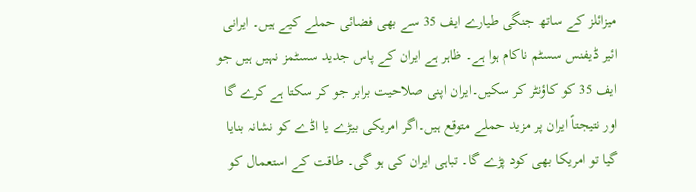میزائلز کے ساتھ جنگی طیارے ایف 35 سے بھی فضائی حملے کیے ہیں۔ ایرانی ائیر ڈیفنس سسٹم ناکام ہوا ہے۔ ظاہر ہے ایران کے پاس جدید سسٹمز نہیں ہیں جو ایف 35 کو کاؤنٹر کر سکیں۔ایران اپنی صلاحیت برابر جو کر سکتا ہے کرے گا اور نتیجتاً ایران پر مزید حملے متوقع ہیں۔اگر امریکی بیڑے یا اڈے کو نشانہ بنایا گیا تو امریکا بھی کود پڑے گا۔ تباہی ایران کی ہو گی۔ طاقت کے استعمال کو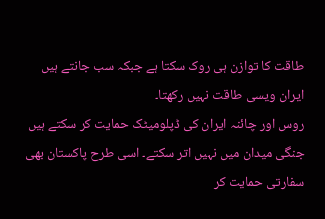طاقت کا توازن ہی روک سکتا ہے جبکہ سب جانتے ہیں ایران ویسی طاقت نہیں رکھتا۔
روس اور چائنہ ایران کی ڈپلومیٹک حمایت کر سکتے ہیں جنگی میدان میں نہیں اتر سکتے۔ اسی طرح پاکستان بھی سفارتی حمایت کر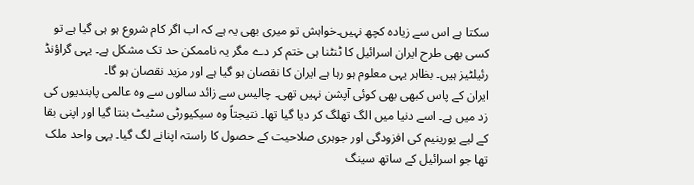سکتا ہے اس سے زیادہ کچھ نہیں۔خواہش تو میری بھی یہ ہے کہ اب اگر کام شروع ہو ہی گیا ہے تو کسی بھی طرح ایران اسرائیل کا ٹنٹنا ہی ختم کر دے مگر یہ ناممکن حد تک مشکل ہے۔ یہی گراؤنڈ رئیلٹیز ہیں۔ بظاہر یہی معلوم ہو رہا ہے ایران کا نقصان ہو گیا ہے اور مزید نقصان ہو گا۔
ایران کے پاس کبھی بھی کوئی آپشن نہیں تھی۔ چالیس سے زائد سالوں سے وہ عالمی پابندیوں کی زد میں ہے۔ اسے دنیا میں الگ تھلگ کر دیا گیا تھا۔ نتیجتاً وہ سیکیورٹی سٹیٹ بنتا گیا اور اپنی بقا کے لیے یورینیم کی افزودگی اور جوہری صلاحیت کے حصول کا راستہ اپنانے لگ گیا۔ یہی واحد ملک تھا جو اسرائیل کے ساتھ سینگ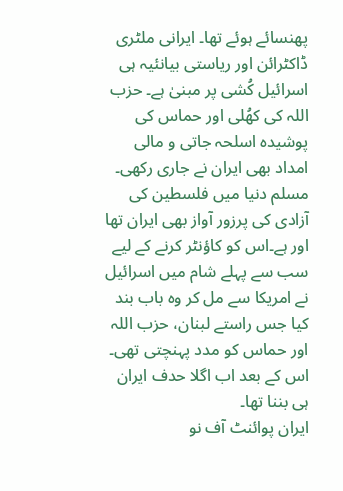پھنسائے ہوئے تھا۔ ایرانی ملٹری ڈاکٹرائن اور ریاستی بیانئیہ ہی اسرائیل کُشی پر مبنیٰ ہے۔ حزب اللہ کی کھُلی اور حماس کی پوشیدہ اسلحہ جاتی و مالی امداد بھی ایران نے جاری رکھی۔ مسلم دنیا میں فلسطین کی آزادی کی پرزور آواز بھی ایران تھا اور ہے۔اس کو کاؤنٹر کرنے کے لیے سب سے پہلے شام میں اسرائیل نے امریکا سے مل کر وہ باب بند کیا جس راستے لبنان، حزب اللہ اور حماس کو مدد پہنچتی تھی۔ اس کے بعد اب اگلا حدف ایران ہی بننا تھا۔
ایران پوائنٹ آف نو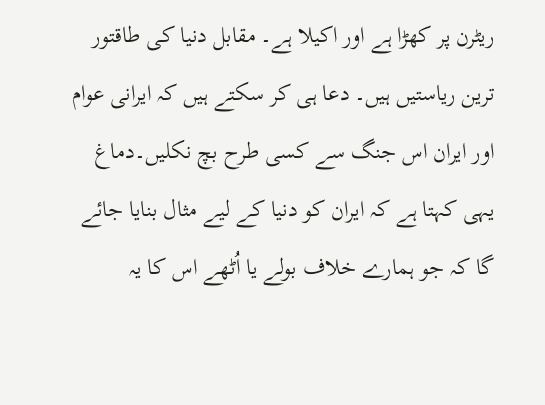ریٹرن پر کھڑا ہے اور اکیلا ہے۔ مقابل دنیا کی طاقتور ترین ریاستیں ہیں۔ دعا ہی کر سکتے ہیں کہ ایرانی عوام اور ایران اس جنگ سے کسی طرح بچ نکلیں۔دماغ یہی کہتا ہے کہ ایران کو دنیا کے لیے مثال بنایا جائے گا کہ جو ہمارے خلاف بولے یا اُٹھے اس کا یہ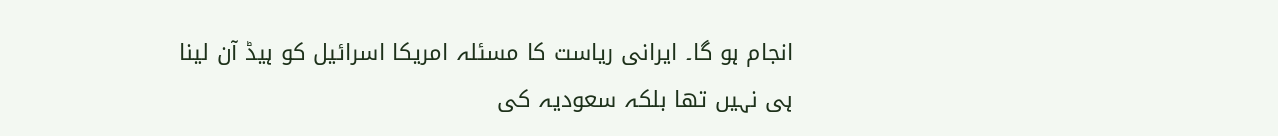انجام ہو گا۔ ایرانی ریاست کا مسئلہ امریکا اسرائیل کو ہیڈ آن لینا ہی نہیں تھا بلکہ سعودیہ کی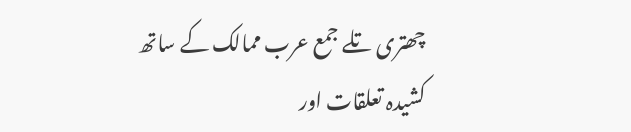چھتری تلے جمع عرب ممالک کے ساتھ کشیدہ تعلقات اور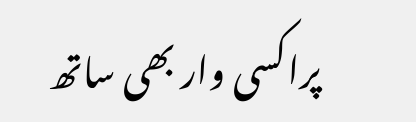پراکسی وار بھی ساتھ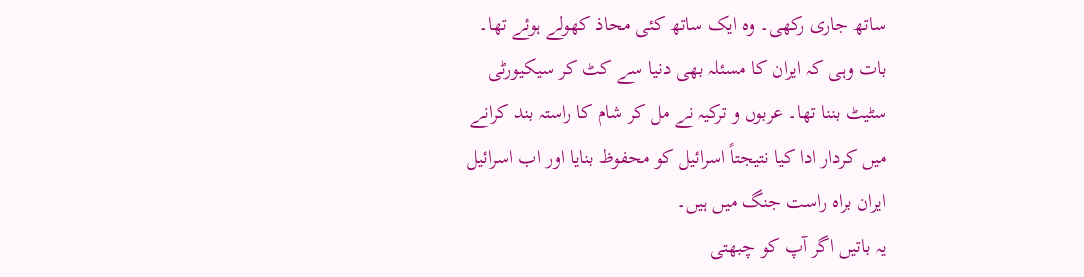ساتھ جاری رکھی۔ وہ ایک ساتھ کئی محاذ کھولے ہوئے تھا۔ بات وہی کہ ایران کا مسئلہ بھی دنیا سے کٹ کر سیکیورٹی سٹیٹ بننا تھا۔ عربوں و ترکیہ نے مل کر شام کا راستہ بند کرانے میں کردار ادا کیا نتیجتاً اسرائیل کو محفوظ بنایا اور اب اسرائیل ایران براہ راست جنگ میں ہیں۔
یہ باتیں اگر آپ کو چبھتی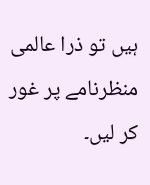ہیں تو ذرا عالمی منظرنامے پر غور کر لیں۔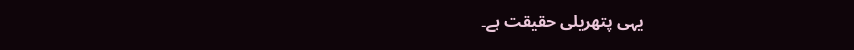یہی پتھریلی حقیقت ہے۔